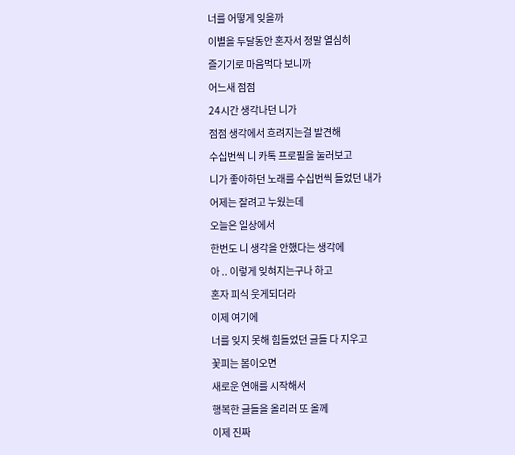너를 어떻게 잊을까
이별을 두달동안 혼자서 정말 열심히
즐기기로 마음먹다 보니까
어느새 점점
24시간 생각나던 니가
점점 생각에서 흐려지는걸 발견해
수십번씩 니 카톡 프로필을 눌러보고
니가 좋아하던 노래를 수십번씩 들었던 내가
어제는 잘려고 누웠는데
오늘은 일상에서
한번도 니 생각을 안했다는 생각에
아 .. 이렇게 잊혀지는구나 하고
혼자 피식 웃게되더라
이제 여기에
너를 잊지 못해 힘들었던 글들 다 지우고
꽃피는 봄이오면
새로운 연애를 시작해서
행복한 글들을 올리러 또 올께
이제 진짜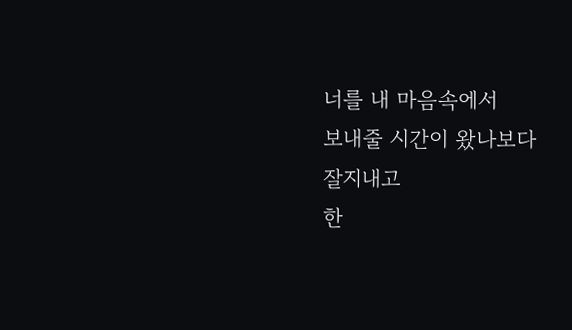너를 내 마음속에서
보내줄 시간이 왔나보다
잘지내고
한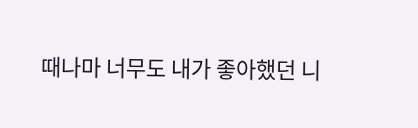때나마 너무도 내가 좋아했던 니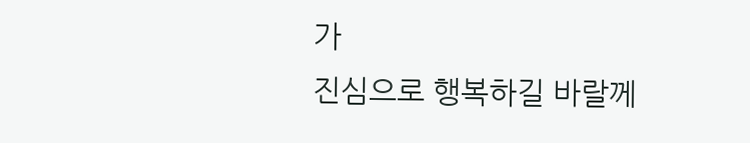가
진심으로 행복하길 바랄께